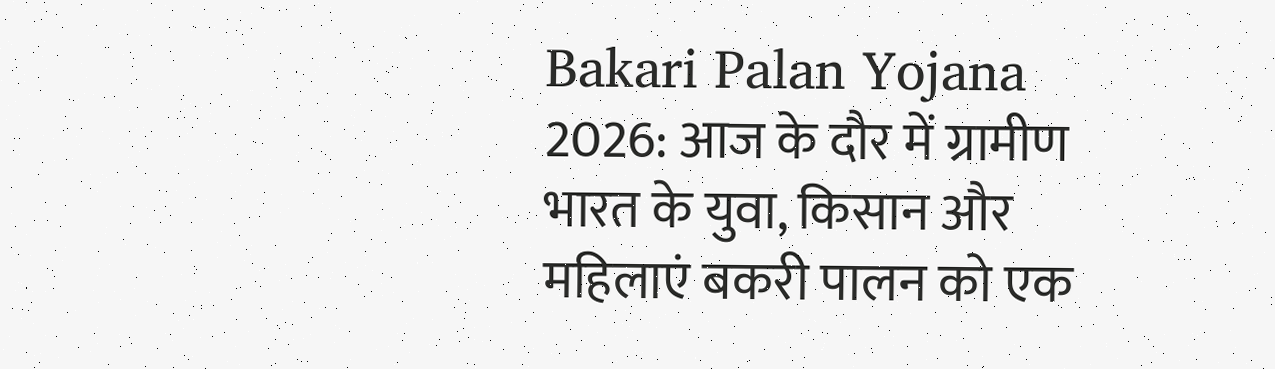Bakari Palan Yojana 2026: आज के दौर में ग्रामीण भारत के युवा, किसान और महिलाएं बकरी पालन को एक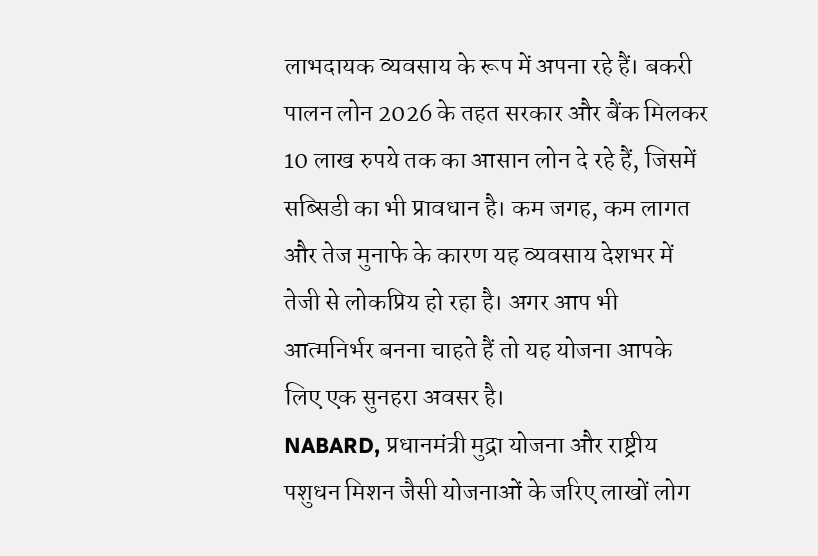लाभदायक व्यवसाय के रूप में अपना रहे हैं। बकरी पालन लोन 2026 के तहत सरकार और बैंक मिलकर 10 लाख रुपये तक का आसान लोन दे रहे हैं, जिसमें सब्सिडी का भी प्रावधान है। कम जगह, कम लागत और तेज मुनाफे के कारण यह व्यवसाय देशभर में तेजी से लोकप्रिय हो रहा है। अगर आप भी आत्मनिर्भर बनना चाहते हैं तो यह योजना आपके लिए एक सुनहरा अवसर है।
NABARD, प्रधानमंत्री मुद्रा योजना और राष्ट्रीय पशुधन मिशन जैसी योजनाओं के जरिए लाखों लोग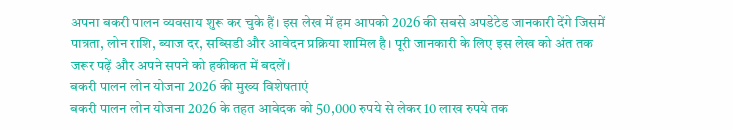अपना बकरी पालन व्यवसाय शुरू कर चुके हैं। इस लेख में हम आपको 2026 की सबसे अपडेटेड जानकारी देंगे जिसमें पात्रता, लोन राशि, ब्याज दर, सब्सिडी और आवेदन प्रक्रिया शामिल है। पूरी जानकारी के लिए इस लेख को अंत तक जरूर पढ़ें और अपने सपने को हकीकत में बदलें।
बकरी पालन लोन योजना 2026 की मुख्य विशेषताएं
बकरी पालन लोन योजना 2026 के तहत आवेदक को 50,000 रुपये से लेकर 10 लाख रुपये तक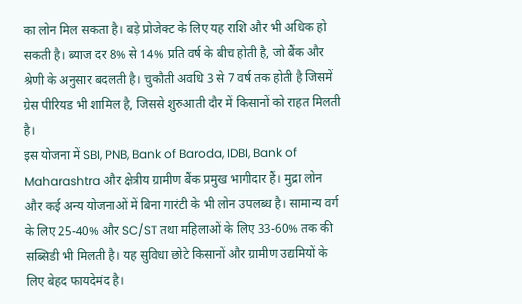का लोन मिल सकता है। बड़े प्रोजेक्ट के लिए यह राशि और भी अधिक हो सकती है। ब्याज दर 8% से 14% प्रति वर्ष के बीच होती है, जो बैंक और श्रेणी के अनुसार बदलती है। चुकौती अवधि 3 से 7 वर्ष तक होती है जिसमें ग्रेस पीरियड भी शामिल है, जिससे शुरुआती दौर में किसानों को राहत मिलती है।
इस योजना में SBI, PNB, Bank of Baroda, IDBI, Bank of Maharashtra और क्षेत्रीय ग्रामीण बैंक प्रमुख भागीदार हैं। मुद्रा लोन और कई अन्य योजनाओं में बिना गारंटी के भी लोन उपलब्ध है। सामान्य वर्ग के लिए 25-40% और SC/ST तथा महिलाओं के लिए 33-60% तक की सब्सिडी भी मिलती है। यह सुविधा छोटे किसानों और ग्रामीण उद्यमियों के लिए बेहद फायदेमंद है।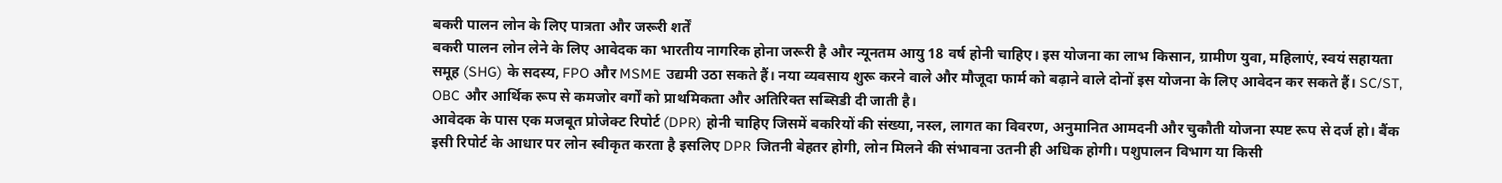बकरी पालन लोन के लिए पात्रता और जरूरी शर्तें
बकरी पालन लोन लेने के लिए आवेदक का भारतीय नागरिक होना जरूरी है और न्यूनतम आयु 18 वर्ष होनी चाहिए। इस योजना का लाभ किसान, ग्रामीण युवा, महिलाएं, स्वयं सहायता समूह (SHG) के सदस्य, FPO और MSME उद्यमी उठा सकते हैं। नया व्यवसाय शुरू करने वाले और मौजूदा फार्म को बढ़ाने वाले दोनों इस योजना के लिए आवेदन कर सकते हैं। SC/ST, OBC और आर्थिक रूप से कमजोर वर्गों को प्राथमिकता और अतिरिक्त सब्सिडी दी जाती है।
आवेदक के पास एक मजबूत प्रोजेक्ट रिपोर्ट (DPR) होनी चाहिए जिसमें बकरियों की संख्या, नस्ल, लागत का विवरण, अनुमानित आमदनी और चुकौती योजना स्पष्ट रूप से दर्ज हो। बैंक इसी रिपोर्ट के आधार पर लोन स्वीकृत करता है इसलिए DPR जितनी बेहतर होगी, लोन मिलने की संभावना उतनी ही अधिक होगी। पशुपालन विभाग या किसी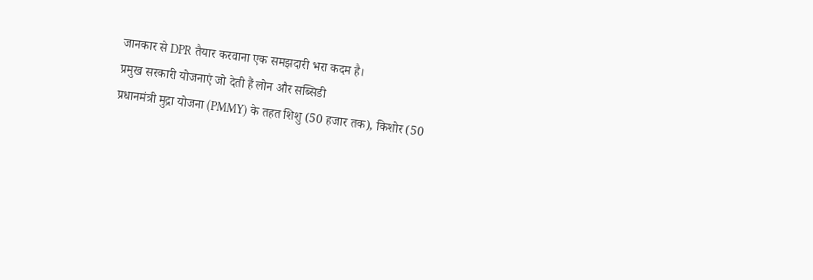जानकार से DPR तैयार करवाना एक समझदारी भरा कदम है।
प्रमुख सरकारी योजनाएं जो देती हैं लोन और सब्सिडी
प्रधानमंत्री मुद्रा योजना (PMMY) के तहत शिशु (50 हजार तक), किशोर (50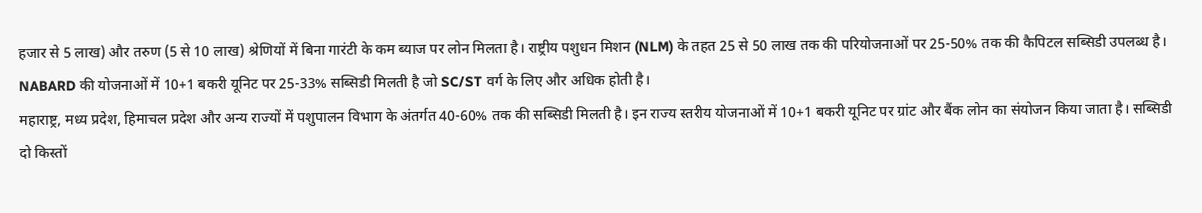हजार से 5 लाख) और तरुण (5 से 10 लाख) श्रेणियों में बिना गारंटी के कम ब्याज पर लोन मिलता है। राष्ट्रीय पशुधन मिशन (NLM) के तहत 25 से 50 लाख तक की परियोजनाओं पर 25-50% तक की कैपिटल सब्सिडी उपलब्ध है। NABARD की योजनाओं में 10+1 बकरी यूनिट पर 25-33% सब्सिडी मिलती है जो SC/ST वर्ग के लिए और अधिक होती है।
महाराष्ट्र, मध्य प्रदेश, हिमाचल प्रदेश और अन्य राज्यों में पशुपालन विभाग के अंतर्गत 40-60% तक की सब्सिडी मिलती है। इन राज्य स्तरीय योजनाओं में 10+1 बकरी यूनिट पर ग्रांट और बैंक लोन का संयोजन किया जाता है। सब्सिडी दो किस्तों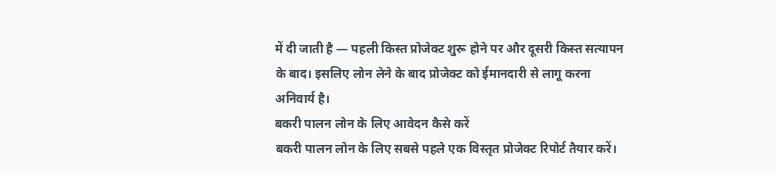में दी जाती है — पहली किस्त प्रोजेक्ट शुरू होने पर और दूसरी किस्त सत्यापन के बाद। इसलिए लोन लेने के बाद प्रोजेक्ट को ईमानदारी से लागू करना अनिवार्य है।
बकरी पालन लोन के लिए आवेदन कैसे करें
बकरी पालन लोन के लिए सबसे पहले एक विस्तृत प्रोजेक्ट रिपोर्ट तैयार करें।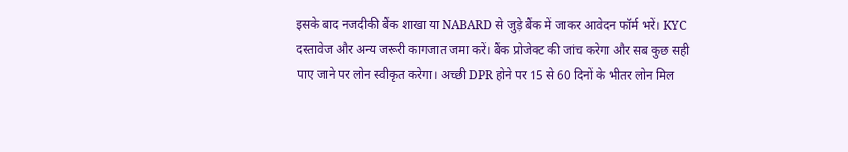इसके बाद नजदीकी बैंक शाखा या NABARD से जुड़े बैंक में जाकर आवेदन फॉर्म भरें। KYC दस्तावेज और अन्य जरूरी कागजात जमा करें। बैंक प्रोजेक्ट की जांच करेगा और सब कुछ सही पाए जाने पर लोन स्वीकृत करेगा। अच्छी DPR होने पर 15 से 60 दिनों के भीतर लोन मिल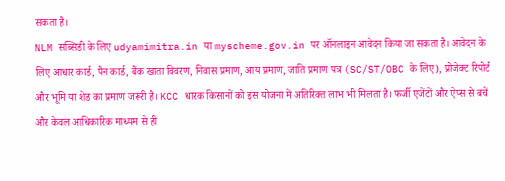सकता है।
NLM सब्सिडी के लिए udyamimitra.in या myscheme.gov.in पर ऑनलाइन आवेदन किया जा सकता है। आवेदन के लिए आधार कार्ड, पैन कार्ड, बैंक खाता विवरण, निवास प्रमाण, आय प्रमाण, जाति प्रमाण पत्र (SC/ST/OBC के लिए), प्रोजेक्ट रिपोर्ट और भूमि या शेड का प्रमाण जरूरी है। KCC धारक किसानों को इस योजना में अतिरिक्त लाभ भी मिलता है। फर्जी एजेंटों और ऐप्स से बचें और केवल आधिकारिक माध्यम से ही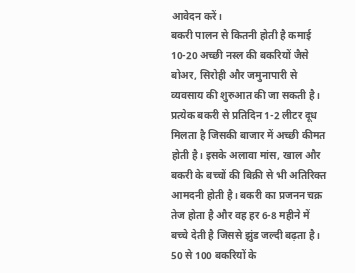आवेदन करें।
बकरी पालन से कितनी होती है कमाई
10-20 अच्छी नस्ल की बकरियों जैसे बोअर, सिरोही और जमुनापारी से व्यवसाय की शुरुआत की जा सकती है। प्रत्येक बकरी से प्रतिदिन 1-2 लीटर दूध मिलता है जिसकी बाजार में अच्छी कीमत होती है। इसके अलावा मांस, खाल और बकरी के बच्चों की बिक्री से भी अतिरिक्त आमदनी होती है। बकरी का प्रजनन चक्र तेज होता है और वह हर 6-8 महीने में बच्चे देती है जिससे झुंड जल्दी बढ़ता है।
50 से 100 बकरियों के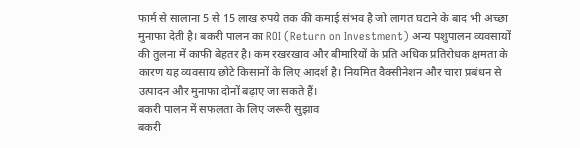फार्म से सालाना 5 से 15 लाख रुपये तक की कमाई संभव है जो लागत घटाने के बाद भी अच्छा मुनाफा देती है। बकरी पालन का ROI (Return on Investment) अन्य पशुपालन व्यवसायों की तुलना में काफी बेहतर है। कम रखरखाव और बीमारियों के प्रति अधिक प्रतिरोधक क्षमता के कारण यह व्यवसाय छोटे किसानों के लिए आदर्श है। नियमित वैक्सीनेशन और चारा प्रबंधन से उत्पादन और मुनाफा दोनों बढ़ाए जा सकते हैं।
बकरी पालन में सफलता के लिए जरूरी सुझाव
बकरी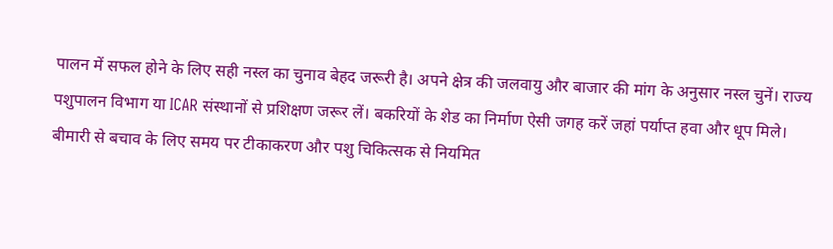पालन में सफल होने के लिए सही नस्ल का चुनाव बेहद जरूरी है। अपने क्षेत्र की जलवायु और बाजार की मांग के अनुसार नस्ल चुनें। राज्य पशुपालन विभाग या ICAR संस्थानों से प्रशिक्षण जरूर लें। बकरियों के शेड का निर्माण ऐसी जगह करें जहां पर्याप्त हवा और धूप मिले। बीमारी से बचाव के लिए समय पर टीकाकरण और पशु चिकित्सक से नियमित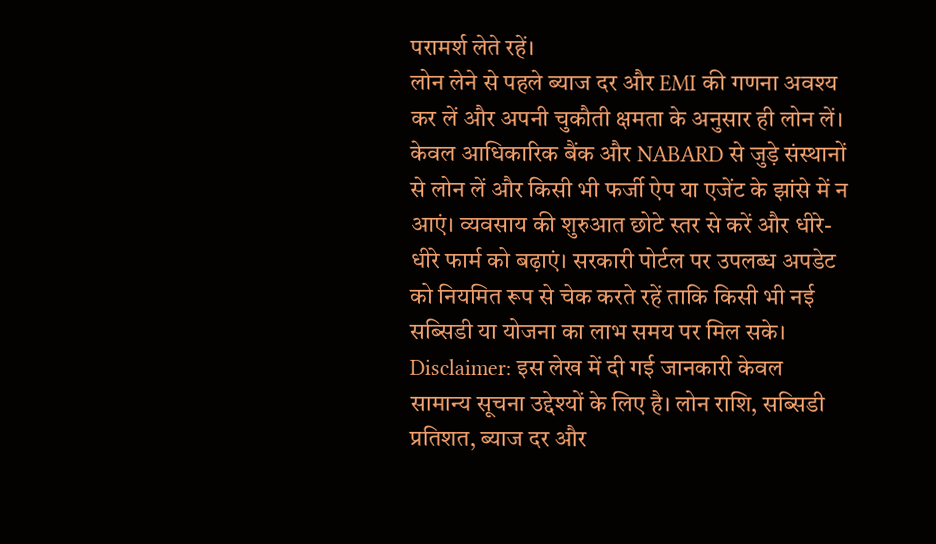परामर्श लेते रहें।
लोन लेने से पहले ब्याज दर और EMI की गणना अवश्य कर लें और अपनी चुकौती क्षमता के अनुसार ही लोन लें। केवल आधिकारिक बैंक और NABARD से जुड़े संस्थानों से लोन लें और किसी भी फर्जी ऐप या एजेंट के झांसे में न आएं। व्यवसाय की शुरुआत छोटे स्तर से करें और धीरे-धीरे फार्म को बढ़ाएं। सरकारी पोर्टल पर उपलब्ध अपडेट को नियमित रूप से चेक करते रहें ताकि किसी भी नई सब्सिडी या योजना का लाभ समय पर मिल सके।
Disclaimer: इस लेख में दी गई जानकारी केवल सामान्य सूचना उद्देश्यों के लिए है। लोन राशि, सब्सिडी प्रतिशत, ब्याज दर और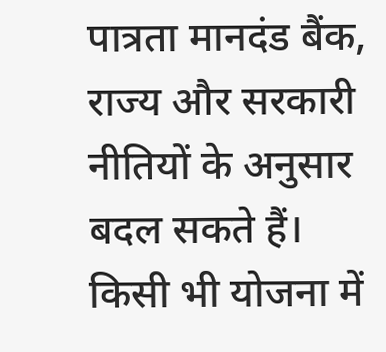पात्रता मानदंड बैंक, राज्य और सरकारी नीतियों के अनुसार बदल सकते हैं। किसी भी योजना में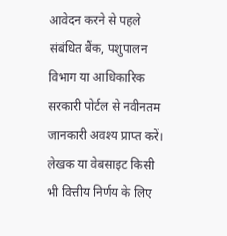आवेदन करने से पहले संबंधित बैंक, पशुपालन विभाग या आधिकारिक सरकारी पोर्टल से नवीनतम जानकारी अवश्य प्राप्त करें। लेखक या वेबसाइट किसी भी वित्तीय निर्णय के लिए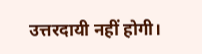उत्तरदायी नहीं होगी।